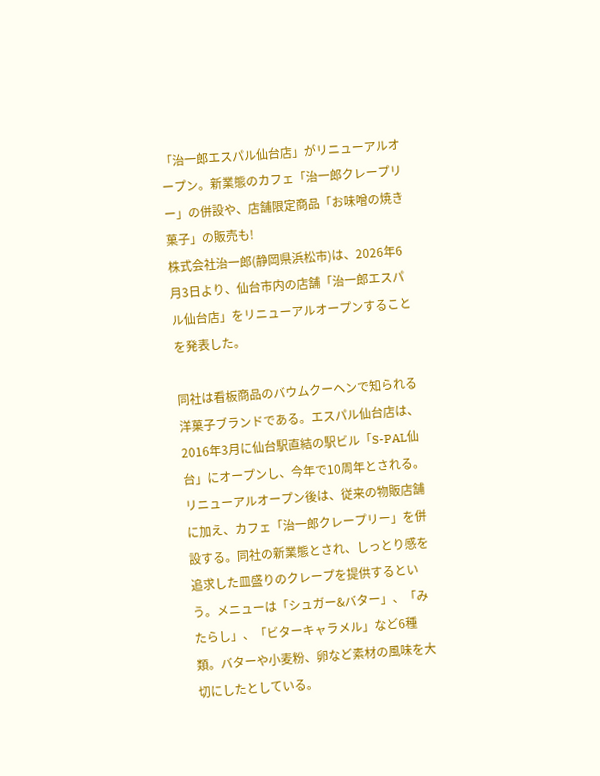「治一郎エスパル仙台店」がリニューアルオープン。新業態のカフェ「治一郎クレープリー」の併設や、店舗限定商品「お味噌の焼き菓子」の販売も!
株式会社治一郎(静岡県浜松市)は、2026年6月3日より、仙台市内の店舗「治一郎エスパル仙台店」をリニューアルオープンすることを発表した。

同社は看板商品のバウムクーヘンで知られる洋菓子ブランドである。エスパル仙台店は、2016年3月に仙台駅直結の駅ビル「S-PAL仙台」にオープンし、今年で10周年とされる。
リニューアルオープン後は、従来の物販店舗に加え、カフェ「治一郎クレープリー」を併設する。同社の新業態とされ、しっとり感を追求した皿盛りのクレープを提供するという。メニューは「シュガー&バター」、「みたらし」、「ビターキャラメル」など6種類。バターや小麦粉、卵など素材の風味を大切にしたとしている。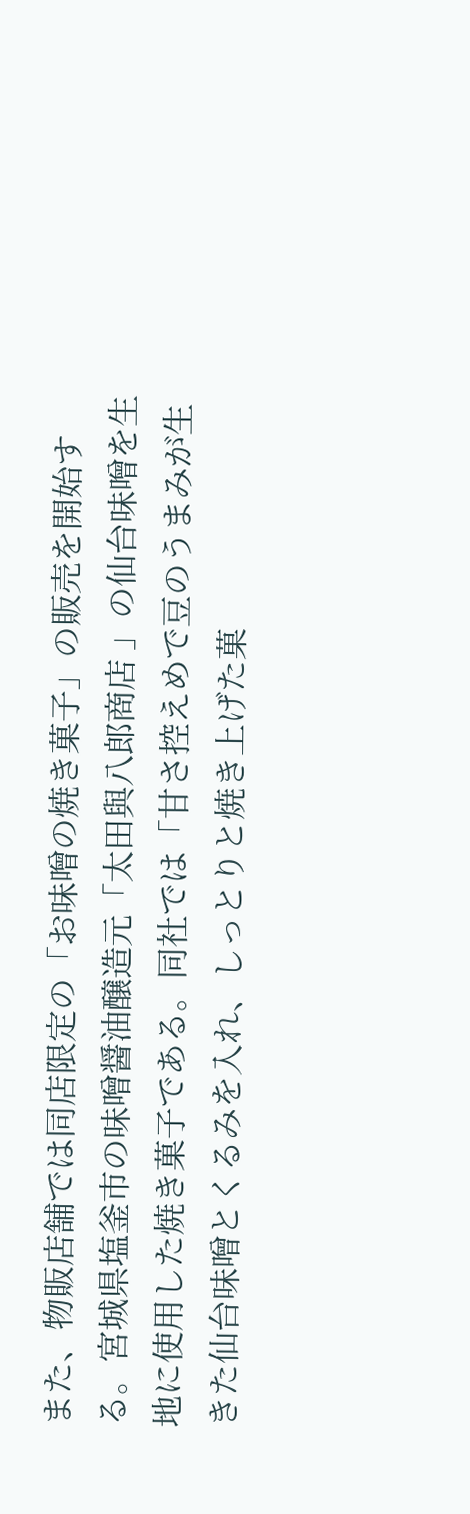また、物販店舗では同店限定の「お味噌の焼き菓子」の販売を開始する。宮城県塩釜市の味噌醤油醸造元「太田與八郎商店 」の仙台味噌を生地に使用した焼き菓子である。同社では「甘さ控えめで豆のうまみが生きた仙台味噌とくるみを入れ、しっとりと焼き上げた菓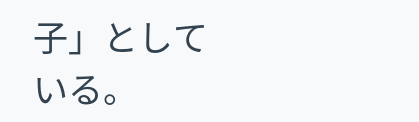子」としている。